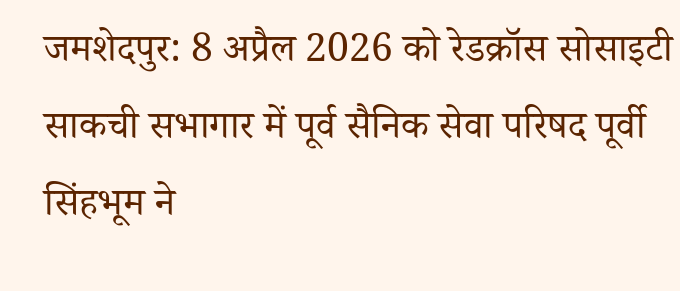जमशेदपुर: 8 अप्रैल 2026 को रेडक्रॉस सोसाइटी साकची सभागार में पूर्व सैनिक सेवा परिषद पूर्वी सिंहभूम ने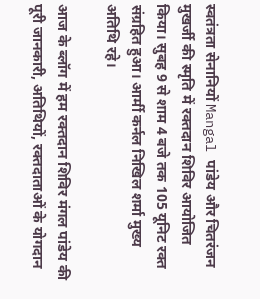स्वतंत्रता सेनानियों Mangal पांडेय और चितरंजन मुखर्जी की स्मृति में रक्तदान शिविर आयोजित किया। सुबह 9 से शाम 4 बजे तक 105 यूनिट रक्त संग्रहित हुआ। आर्मी कर्नल निखिल शर्मा मुख्य अतिथि रहे।

आज के ब्लॉग में हम रक्तदान शिविर मंगल पांडेय की पूरी जानकारी, अतिथियों, रक्तदाताओं के योगदान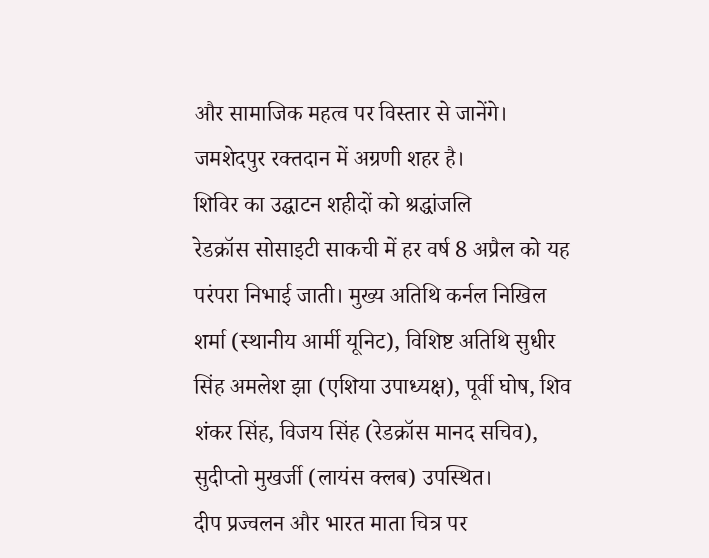और सामाजिक महत्व पर विस्तार से जानेंगे। जमशेदपुर रक्तदान में अग्रणी शहर है।
शिविर का उद्घाटन शहीदों को श्रद्धांजलि
रेडक्रॉस सोसाइटी साकची में हर वर्ष 8 अप्रैल को यह परंपरा निभाई जाती। मुख्य अतिथि कर्नल निखिल शर्मा (स्थानीय आर्मी यूनिट), विशिष्ट अतिथि सुधीर सिंह अमलेश झा (एशिया उपाध्यक्ष), पूर्वी घोष, शिव शंकर सिंह, विजय सिंह (रेडक्रॉस मानद सचिव), सुदीप्तो मुखर्जी (लायंस क्लब) उपस्थित।
दीप प्रज्वलन और भारत माता चित्र पर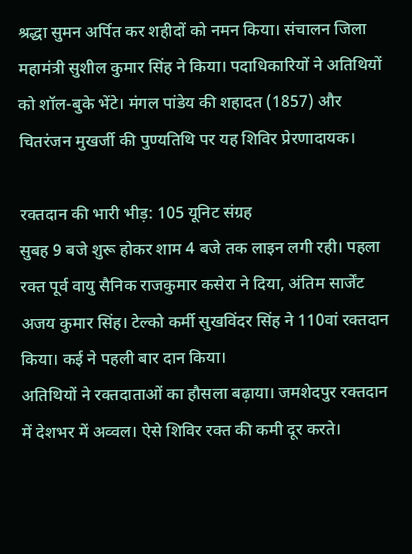श्रद्धा सुमन अर्पित कर शहीदों को नमन किया। संचालन जिला महामंत्री सुशील कुमार सिंह ने किया। पदाधिकारियों ने अतिथियों को शॉल-बुके भेंटे। मंगल पांडेय की शहादत (1857) और चितरंजन मुखर्जी की पुण्यतिथि पर यह शिविर प्रेरणादायक।

रक्तदान की भारी भीड़: 105 यूनिट संग्रह
सुबह 9 बजे शुरू होकर शाम 4 बजे तक लाइन लगी रही। पहला रक्त पूर्व वायु सैनिक राजकुमार कसेरा ने दिया, अंतिम सार्जेंट अजय कुमार सिंह। टेल्को कर्मी सुखविंदर सिंह ने 110वां रक्तदान किया। कई ने पहली बार दान किया।
अतिथियों ने रक्तदाताओं का हौसला बढ़ाया। जमशेदपुर रक्तदान में देशभर में अव्वल। ऐसे शिविर रक्त की कमी दूर करते।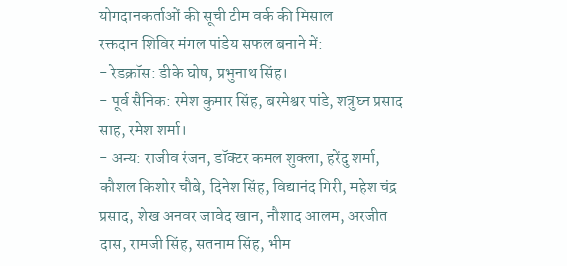योगदानकर्ताओं की सूची टीम वर्क की मिसाल
रक्तदान शिविर मंगल पांडेय सफल बनाने में:
- रेडक्रॉस: डीके घोष, प्रभुनाथ सिंह।
- पूर्व सैनिक: रमेश कुमार सिंह, बरमेश्वर पांडे, शत्रुघ्न प्रसाद साह, रमेश शर्मा।
- अन्य: राजीव रंजन, डॉक्टर कमल शुक्ला, हरेंदु शर्मा, कौशल किशोर चौबे, दिनेश सिंह, विद्यानंद गिरी, महेश चंद्र प्रसाद, शेख अनवर जावेद खान, नौशाद आलम, अरजीत दास, रामजी सिंह, सतनाम सिंह, भीम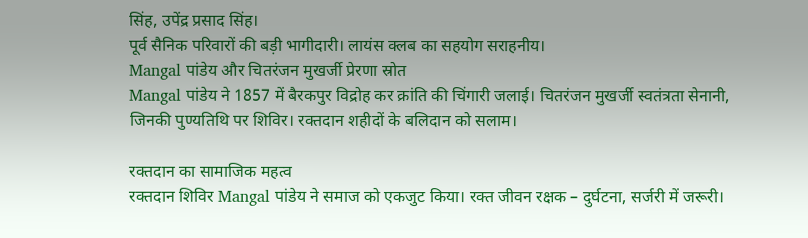सिंह, उपेंद्र प्रसाद सिंह।
पूर्व सैनिक परिवारों की बड़ी भागीदारी। लायंस क्लब का सहयोग सराहनीय।
Mangal पांडेय और चितरंजन मुखर्जी प्रेरणा स्रोत
Mangal पांडेय ने 1857 में बैरकपुर विद्रोह कर क्रांति की चिंगारी जलाई। चितरंजन मुखर्जी स्वतंत्रता सेनानी, जिनकी पुण्यतिथि पर शिविर। रक्तदान शहीदों के बलिदान को सलाम।

रक्तदान का सामाजिक महत्व
रक्तदान शिविर Mangal पांडेय ने समाज को एकजुट किया। रक्त जीवन रक्षक – दुर्घटना, सर्जरी में जरूरी।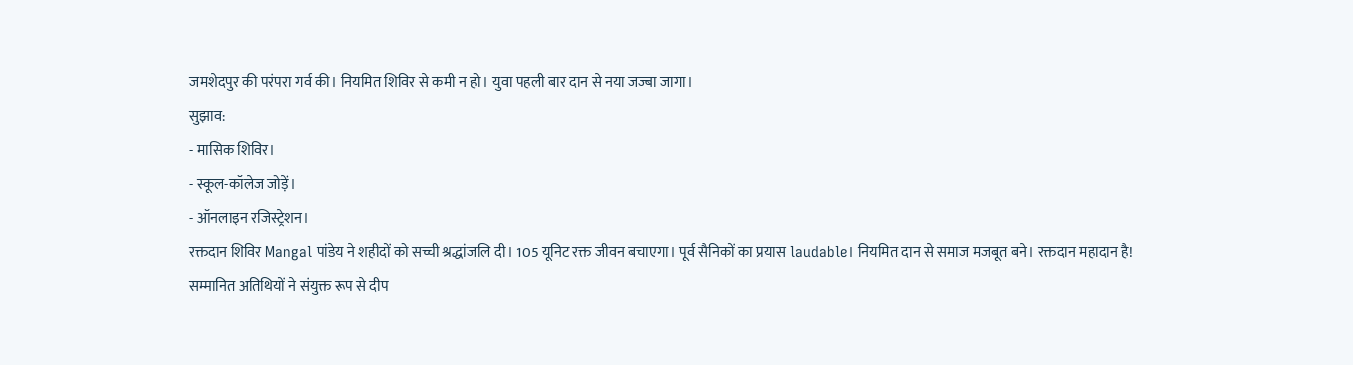जमशेदपुर की परंपरा गर्व की। नियमित शिविर से कमी न हो। युवा पहली बार दान से नया जज्बा जागा।
सुझाव:
- मासिक शिविर।
- स्कूल-कॉलेज जोड़ें।
- ऑनलाइन रजिस्ट्रेशन।
रक्तदान शिविर Mangal पांडेय ने शहीदों को सच्ची श्रद्धांजलि दी। 105 यूनिट रक्त जीवन बचाएगा। पूर्व सैनिकों का प्रयास laudable। नियमित दान से समाज मजबूत बने। रक्तदान महादान है!
सम्मानित अतिथियों ने संयुक्त रूप से दीप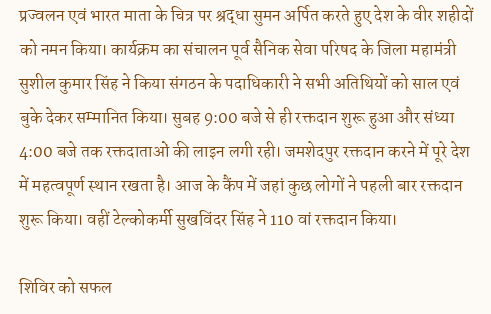प्रज्वलन एवं भारत माता के चित्र पर श्रद्धा सुमन अर्पित करते हुए देश के वीर शहीदों को नमन किया। कार्यक्रम का संचालन पूर्व सैनिक सेवा परिषद के जिला महामंत्री सुशील कुमार सिंह ने किया संगठन के पदाधिकारी ने सभी अतिथियों को साल एवं बुके देकर सम्मानित किया। सुबह 9:00 बजे से ही रक्तदान शुरू हुआ और संध्या 4:00 बजे तक रक्तदाताओं की लाइन लगी रही। जमशेदपुर रक्तदान करने में पूरे देश में महत्वपूर्ण स्थान रखता है। आज के कैंप में जहां कुछ लोगों ने पहली बार रक्तदान शुरू किया। वहीं टेल्कोकर्मी सुखविंदर सिंह ने 110 वां रक्तदान किया।

शिविर को सफल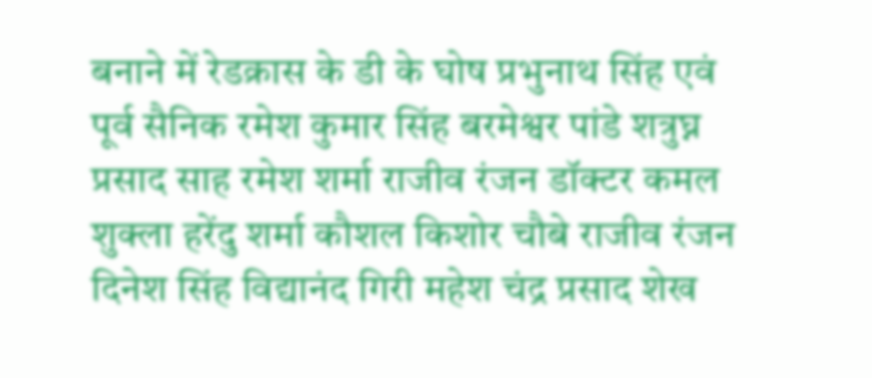बनाने में रेडक्रास के डी के घोष प्रभुनाथ सिंह एवं पूर्व सैनिक रमेश कुमार सिंह बरमेश्वर पांडे शत्रुघ्न प्रसाद साह रमेश शर्मा राजीव रंजन डॉक्टर कमल शुक्ला हरेंदु शर्मा कौशल किशोर चौबे राजीव रंजन दिनेश सिंह विद्यानंद गिरी महेश चंद्र प्रसाद शेख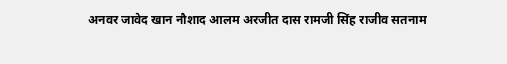अनवर जावेद खान नौशाद आलम अरजीत दास रामजी सिंह राजीव सतनाम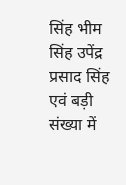सिंह भीम सिंह उपेंद्र प्रसाद सिंह एवं बड़ी संख्या में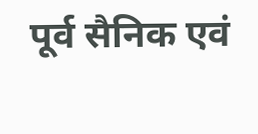पूर्व सैनिक एवं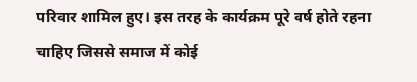परिवार शामिल हुए। इस तरह के कार्यक्रम पूरे वर्ष होते रहना चाहिए जिससे समाज में कोई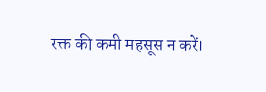रक्त की कमी महसूस न करें।